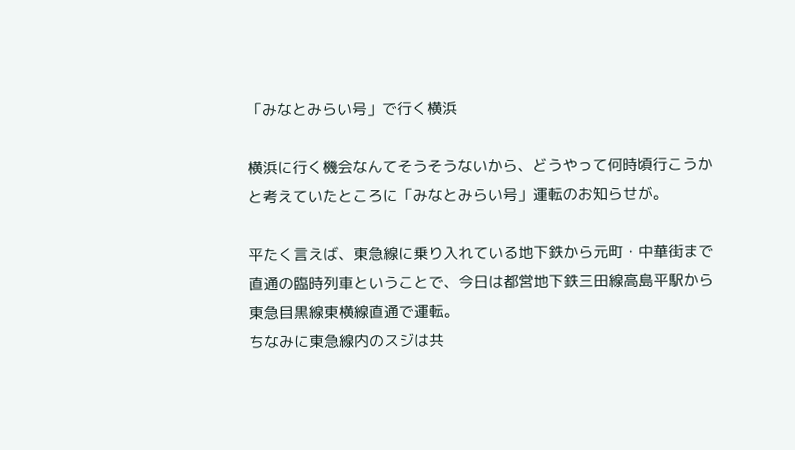「みなとみらい号」で行く横浜

横浜に行く機会なんてそうそうないから、どうやって何時頃行こうかと考えていたところに「みなとみらい号」運転のお知らせが。

平たく言えば、東急線に乗り入れている地下鉄から元町・中華街まで直通の臨時列車ということで、今日は都営地下鉄三田線高島平駅から東急目黒線東横線直通で運転。
ちなみに東急線内のスジは共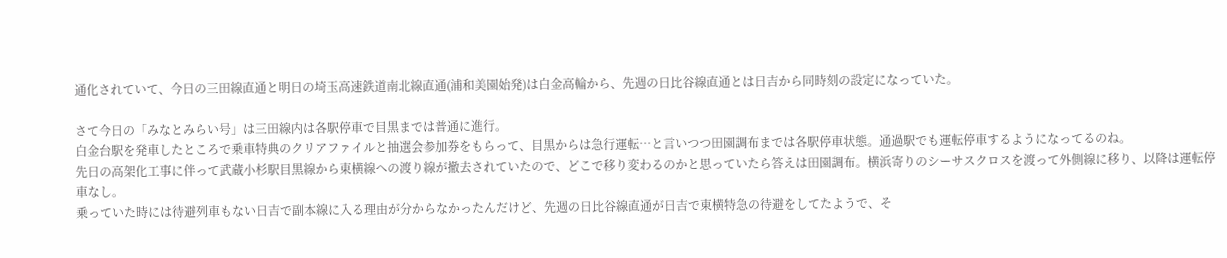通化されていて、今日の三田線直通と明日の埼玉高速鉄道南北線直通(浦和美園始発)は白金高輪から、先週の日比谷線直通とは日吉から同時刻の設定になっていた。

さて今日の「みなとみらい号」は三田線内は各駅停車で目黒までは普通に進行。
白金台駅を発車したところで乗車特典のクリアファイルと抽選会参加券をもらって、目黒からは急行運転…と言いつつ田園調布までは各駅停車状態。通過駅でも運転停車するようになってるのね。
先日の高架化工事に伴って武蔵小杉駅目黒線から東横線への渡り線が撤去されていたので、どこで移り変わるのかと思っていたら答えは田園調布。横浜寄りのシーサスクロスを渡って外側線に移り、以降は運転停車なし。
乗っていた時には待避列車もない日吉で副本線に入る理由が分からなかったんだけど、先週の日比谷線直通が日吉で東横特急の待避をしてたようで、そ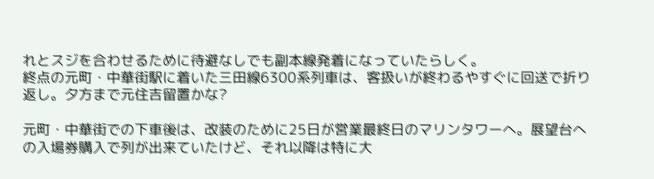れとスジを合わせるために待避なしでも副本線発着になっていたらしく。
終点の元町・中華街駅に着いた三田線6300系列車は、客扱いが終わるやすぐに回送で折り返し。夕方まで元住吉留置かな?

元町・中華街での下車後は、改装のために25日が営業最終日のマリンタワーへ。展望台への入場券購入で列が出来ていたけど、それ以降は特に大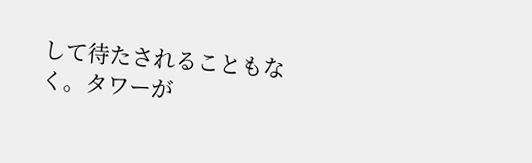して待たされることもなく。タワーが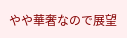やや華奢なので展望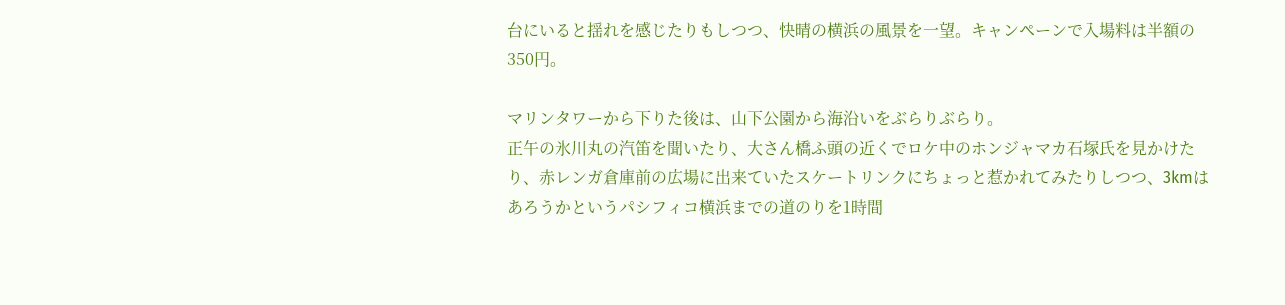台にいると揺れを感じたりもしつつ、快晴の横浜の風景を一望。キャンペーンで入場料は半額の350円。

マリンタワーから下りた後は、山下公園から海沿いをぶらりぶらり。
正午の氷川丸の汽笛を聞いたり、大さん橋ふ頭の近くでロケ中のホンジャマカ石塚氏を見かけたり、赤レンガ倉庫前の広場に出来ていたスケートリンクにちょっと惹かれてみたりしつつ、3kmはあろうかというパシフィコ横浜までの道のりを1時間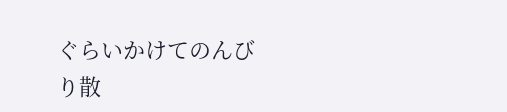ぐらいかけてのんびり散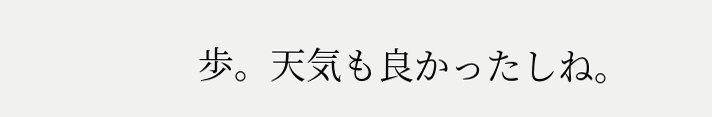歩。天気も良かったしね。